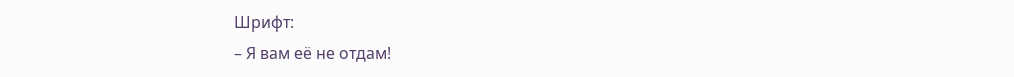Шрифт:
– Я вам её не отдам!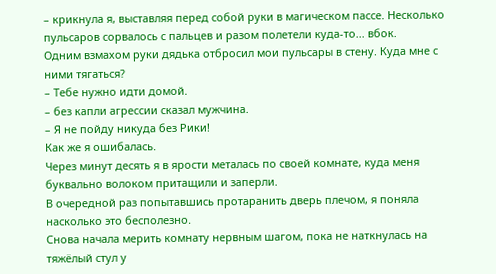– крикнула я, выставляя перед собой руки в магическом пассе. Несколько пульсаров сорвалось с пальцев и разом полетели куда-то... вбок.
Одним взмахом руки дядька отбросил мои пульсары в стену. Куда мне с ними тягаться?
– Тебе нужно идти домой.
– без капли агрессии сказал мужчина.
– Я не пойду никуда без Рики!
Как же я ошибалась.
Через минут десять я в ярости металась по своей комнате, куда меня буквально волоком притащили и заперли.
В очередной раз попытавшись протаранить дверь плечом, я поняла насколько это бесполезно.
Снова начала мерить комнату нервным шагом, пока не наткнулась на тяжёлый стул у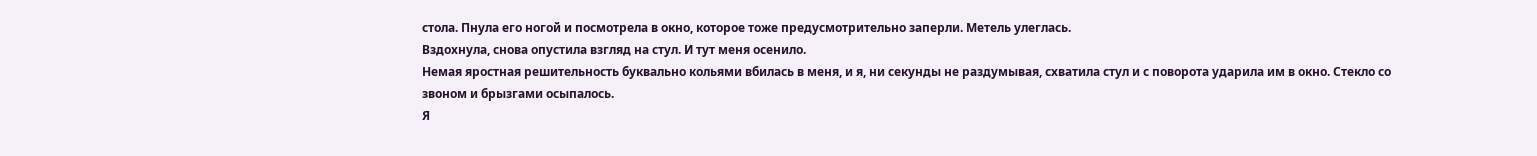стола. Пнула его ногой и посмотрела в окно, которое тоже предусмотрительно заперли. Метель улеглась.
Вздохнула, снова опустила взгляд на стул. И тут меня осенило.
Немая яростная решительность буквально кольями вбилась в меня, и я, ни секунды не раздумывая, схватила стул и с поворота ударила им в окно. Стекло со звоном и брызгами осыпалось.
Я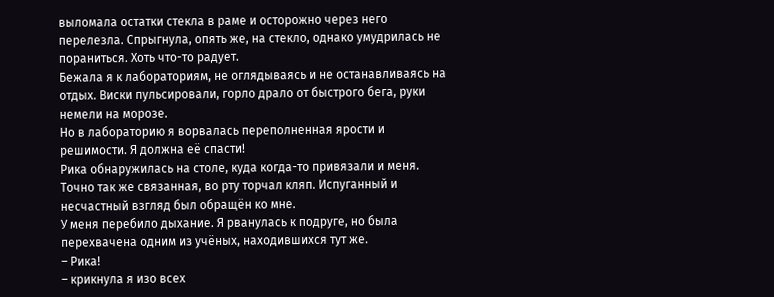выломала остатки стекла в раме и осторожно через него перелезла. Спрыгнула, опять же, на стекло, однако умудрилась не пораниться. Хоть что-то радует.
Бежала я к лабораториям, не оглядываясь и не останавливаясь на отдых. Виски пульсировали, горло драло от быстрого бега, руки немели на морозе.
Но в лабораторию я ворвалась переполненная ярости и решимости. Я должна её спасти!
Рика обнаружилась на столе, куда когда-то привязали и меня. Точно так же связанная, во рту торчал кляп. Испуганный и несчастный взгляд был обращён ко мне.
У меня перебило дыхание. Я рванулась к подруге, но была перехвачена одним из учёных, находившихся тут же.
– Рика!
– крикнула я изо всех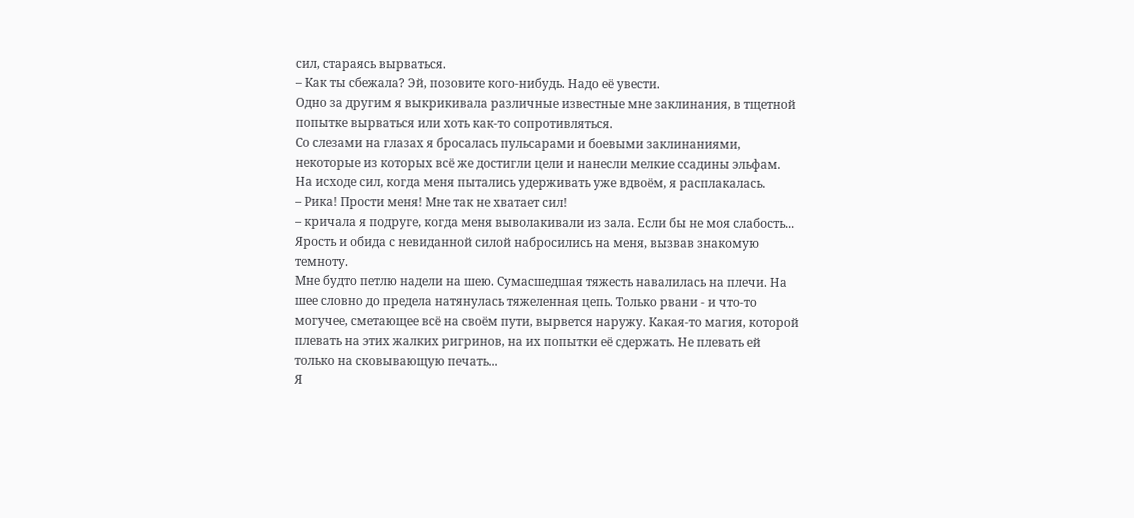сил, стараясь вырваться.
– Как ты сбежала? Эй, позовите кого-нибудь. Надо её увести.
Одно за другим я выкрикивала различные известные мне заклинания, в тщетной попытке вырваться или хоть как-то сопротивляться.
Со слезами на глазах я бросалась пульсарами и боевыми заклинаниями, некоторые из которых всё же достигли цели и нанесли мелкие ссадины эльфам.
На исходе сил, когда меня пытались удерживать уже вдвоём, я расплакалась.
– Рика! Прости меня! Мне так не хватает сил!
– кричала я подруге, когда меня выволакивали из зала. Если бы не моя слабость...
Ярость и обида с невиданной силой набросились на меня, вызвав знакомую темноту.
Мне будто петлю надели на шею. Сумасшедшая тяжесть навалилась на плечи. На шее словно до предела натянулась тяжеленная цепь. Только рвани - и что-то могучее, сметающее всё на своём пути, вырвется наружу. Какая-то магия, которой плевать на этих жалких ригринов, на их попытки её сдержать. Не плевать ей только на сковывающую печать...
Я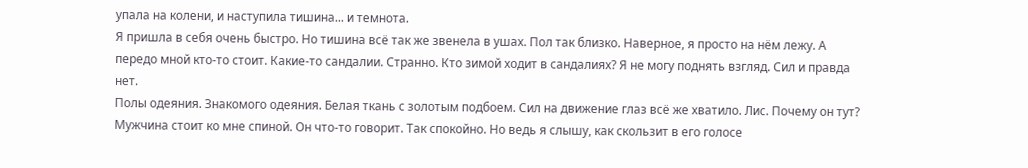упала на колени, и наступила тишина... и темнота.
Я пришла в себя очень быстро. Но тишина всё так же звенела в ушах. Пол так близко. Наверное, я просто на нём лежу. А передо мной кто-то стоит. Какие-то сандалии. Странно. Кто зимой ходит в сандалиях? Я не могу поднять взгляд. Сил и правда нет.
Полы одеяния. Знакомого одеяния. Белая ткань с золотым подбоем. Сил на движение глаз всё же хватило. Лис. Почему он тут?
Мужчина стоит ко мне спиной. Он что-то говорит. Так спокойно. Но ведь я слышу, как скользит в его голосе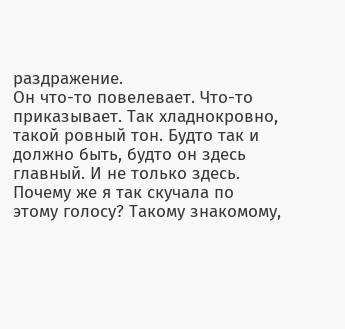раздражение.
Он что-то повелевает. Что-то приказывает. Так хладнокровно, такой ровный тон. Будто так и должно быть, будто он здесь главный. И не только здесь.
Почему же я так скучала по этому голосу? Такому знакомому,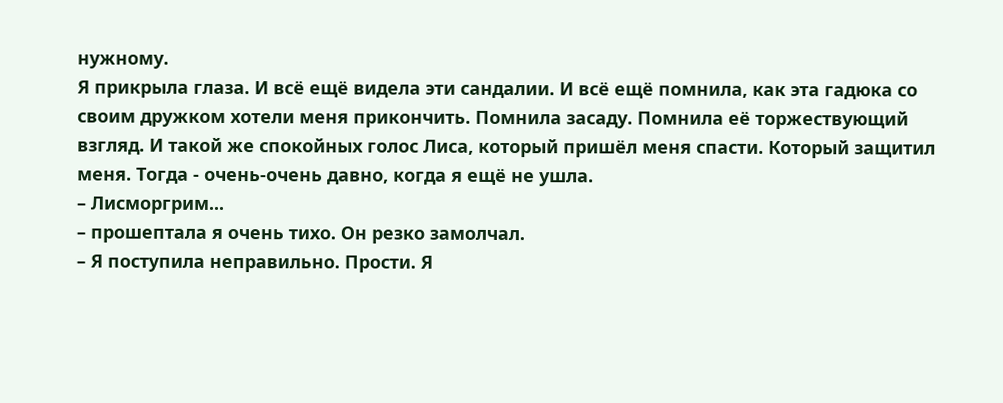нужному.
Я прикрыла глаза. И всё ещё видела эти сандалии. И всё ещё помнила, как эта гадюка со своим дружком хотели меня прикончить. Помнила засаду. Помнила её торжествующий взгляд. И такой же спокойных голос Лиса, который пришёл меня спасти. Который защитил меня. Тогда - очень-очень давно, когда я ещё не ушла.
– Лисморгрим...
– прошептала я очень тихо. Он резко замолчал.
– Я поступила неправильно. Прости. Я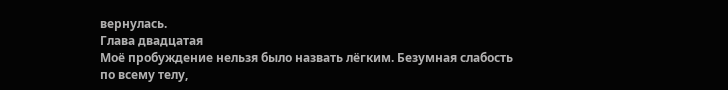вернулась.
Глава двадцатая
Моё пробуждение нельзя было назвать лёгким. Безумная слабость по всему телу,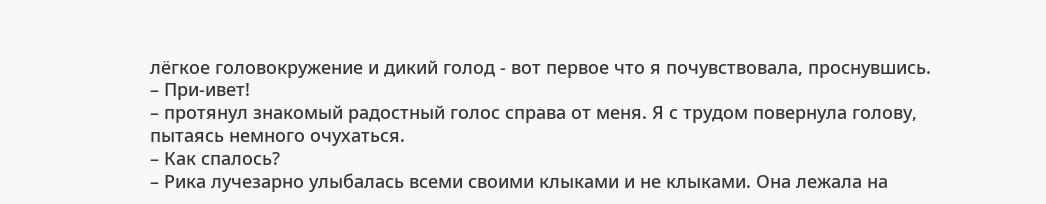лёгкое головокружение и дикий голод - вот первое что я почувствовала, проснувшись.
– При-ивет!
– протянул знакомый радостный голос справа от меня. Я с трудом повернула голову, пытаясь немного очухаться.
– Как спалось?
– Рика лучезарно улыбалась всеми своими клыками и не клыками. Она лежала на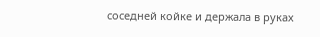соседней койке и держала в руках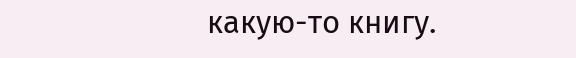какую-то книгу.